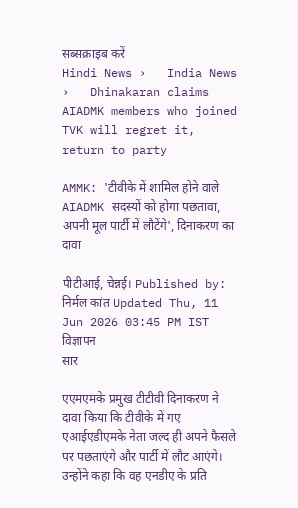सब्सक्राइब करें
Hindi News ›   India News ›   Dhinakaran claims AIADMK members who joined TVK will regret it, return to party

AMMK: 'टीवीके में शामिल होने वाले AIADMK सदस्यों को होगा पछतावा, अपनी मूल पार्टी में लौटेंगे', दिनाकरण का दावा

पीटीआई, चेन्नई। Published by: निर्मल कांत Updated Thu, 11 Jun 2026 03:45 PM IST
विज्ञापन
सार

एएमएमके प्रमुख टीटीवी दिनाकरण ने दावा किया कि टीवीके में गए एआईएडीएमके नेता जल्द ही अपने फैसले पर पछताएंगे और पार्टी में लौट आएंगे। उन्होंने कहा कि वह एनडीए के प्रति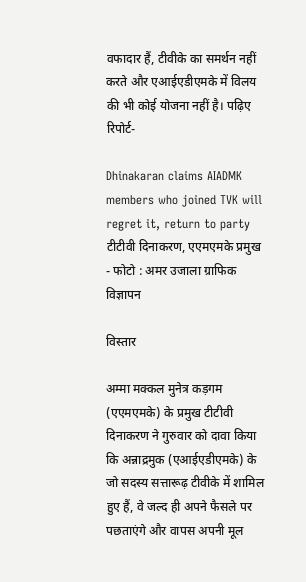वफादार हैं, टीवीके का समर्थन नहीं करते और एआईएडीएमके में विलय की भी कोई योजना नहीं है। पढ़िए रिपोर्ट-

Dhinakaran claims AIADMK members who joined TVK will regret it, return to party
टीटीवी दिनाकरण, एएमएमके प्रमुख - फोटो : अमर उजाला ग्राफिक
विज्ञापन

विस्तार

अम्मा मक्कल मुनेत्र कड़गम (एएमएमके) के प्रमुख टीटीवी दिनाकरण ने गुरुवार को दावा किया कि अन्नाद्रमुक (एआईएडीएमके) के जो सदस्य सत्तारूढ़ टीवीके में शामिल हुए हैं, वे जल्द ही अपने फैसले पर पछताएंगे और वापस अपनी मूल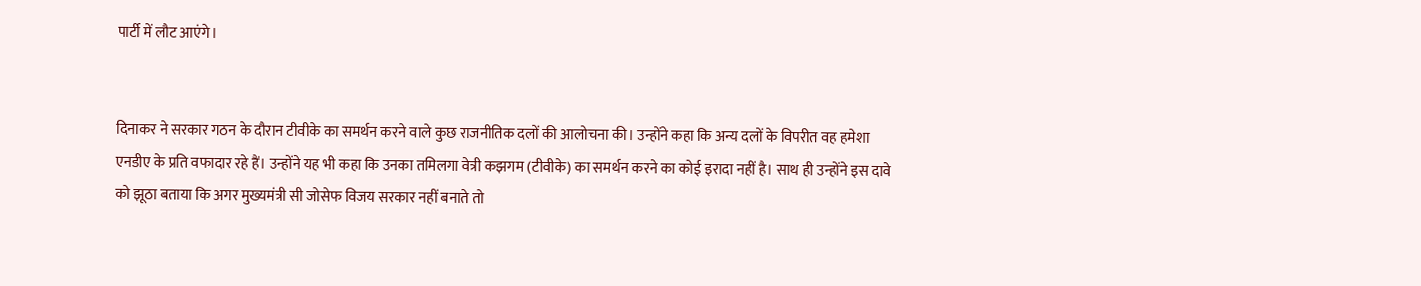पार्टी में लौट आएंगे।


दिनाकर ने सरकार गठन के दौरान टीवीके का समर्थन करने वाले कुछ राजनीतिक दलों की आलोचना की। उन्होंने कहा कि अन्य दलों के विपरीत वह हमेशा एनडीए के प्रति वफादार रहे हैं। उन्होंने यह भी कहा कि उनका तमिलगा वेत्री कझगम (टीवीके) का समर्थन करने का कोई इरादा नहीं है। साथ ही उन्होंने इस दावे को झूठा बताया कि अगर मुख्यमंत्री सी जोसेफ विजय सरकार नहीं बनाते तो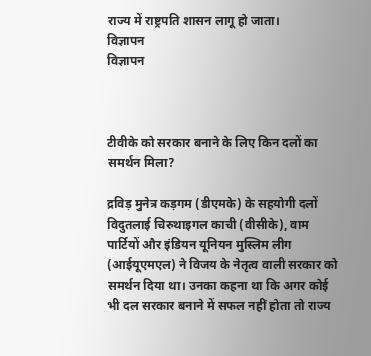राज्य में राष्ट्रपति शासन लागू हो जाता।
विज्ञापन
विज्ञापन



टीवीके को सरकार बनाने के लिए किन दलों का समर्थन मिला?

द्रविड़ मुनेत्र कड़गम (डीएमके) के सहयोगी दलों विदुतलाई चिरुथाइगल काची (वीसीके), वाम पार्टियों और इंडियन यूनियन मुस्लिम लीग (आईयूएमएल) ने विजय के नेतृत्व वाली सरकार को समर्थन दिया था। उनका कहना था कि अगर कोई भी दल सरकार बनाने में सफल नहीं होता तो राज्य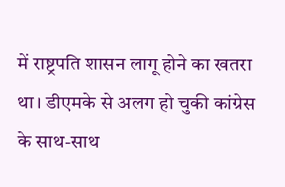में राष्ट्रपति शासन लागू होने का खतरा था। डीएमके से अलग हो चुकी कांग्रेस के साथ-साथ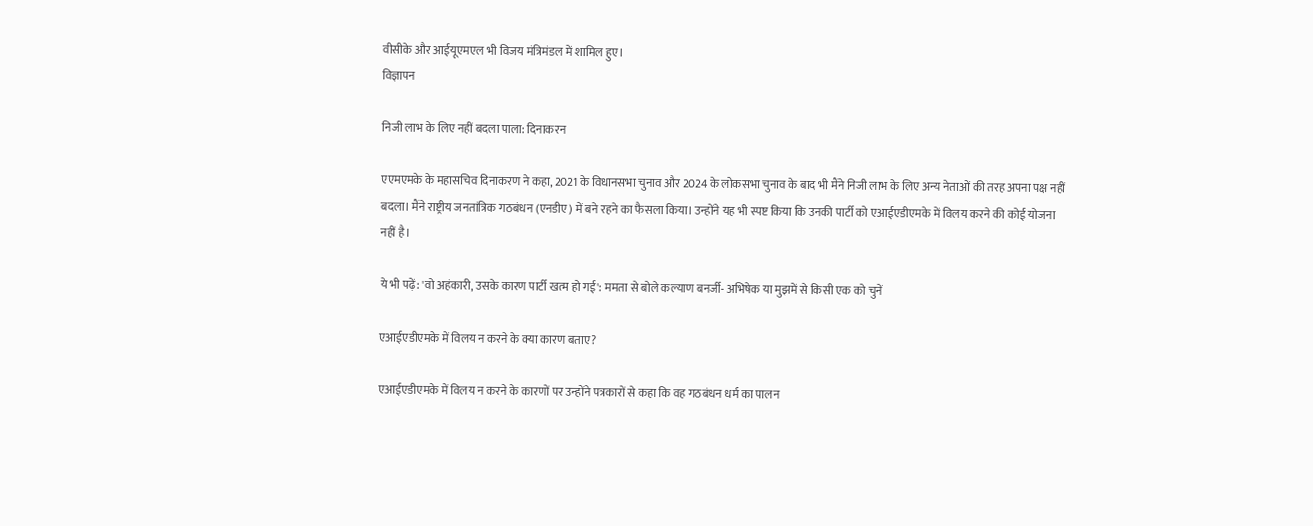वीसीके और आईयूएमएल भी विजय मंत्रिमंडल में शामिल हुए।
विज्ञापन

निजी लाभ के लिए नहीं बदला पाला: दिनाकरन

एएमएमके के महासचिव दिनाकरण ने कहा, 2021 के विधानसभा चुनाव और 2024 के लोकसभा चुनाव के बाद भी मैंने निजी लाभ के लिए अन्य नेताओं की तरह अपना पक्ष नहीं बदला। मैंने राष्ट्रीय जनतांत्रिक गठबंधन (एनडीए) में बने रहने का फैसला किया। उन्होंने यह भी स्पष्ट किया कि उनकी पार्टी को एआईएडीएमके में विलय करने की कोई योजना नहीं है।

ये भी पढ़ें: 'वो अहंकारी, उसके कारण पार्टी खत्म हो गई': ममता से बोले कल्याण बनर्जी- अभिषेक या मुझमें से किसी एक को चुनें

एआईएडीएमके में विलय न करने के क्या कारण बताए?

एआईएडीएमके में विलय न करने के कारणों पर उन्होंने पत्रकारों से कहा कि वह गठबंधन धर्म का पालन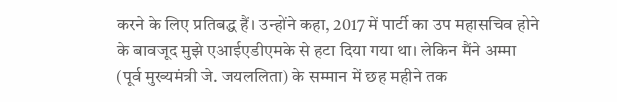करने के लिए प्रतिबद्ध हैं। उन्होंने कहा, 2017 में पार्टी का उप महासचिव होने के बावजूद मुझे एआईएडीएमके से हटा दिया गया था। लेकिन मैंने अम्मा (पूर्व मुख्यमंत्री जे. जयललिता) के सम्मान में छह महीने तक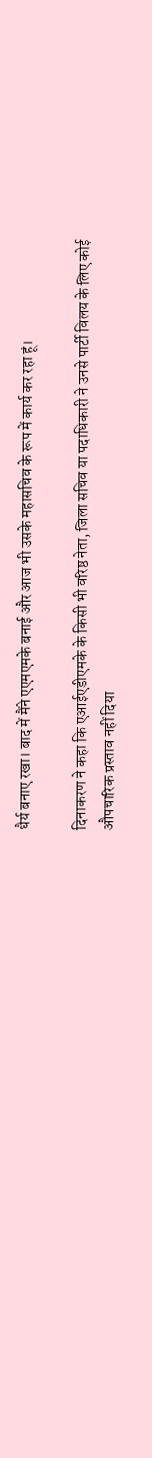धैर्य बनाए रखा। बाद में मैंने एएमएमके बनाई और आज भी उसके महासचिव के रूप में कार्य कर रहा हूं।

दिनाकरण ने कहा कि एआईएडीएमके के किसी भी वरिष्ठ नेता, जिला सचिव या पदाधिकारी ने उनसे पार्टी विलय के लिए कोई औपचारिक प्रस्ताव नहीं दिया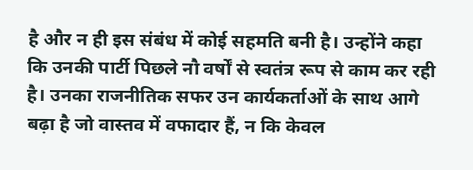है और न ही इस संबंध में कोई सहमति बनी है। उन्होंने कहा कि उनकी पार्टी पिछले नौ वर्षों से स्वतंत्र रूप से काम कर रही है। उनका राजनीतिक सफर उन कार्यकर्ताओं के साथ आगे बढ़ा है जो वास्तव में वफादार हैं, न कि केवल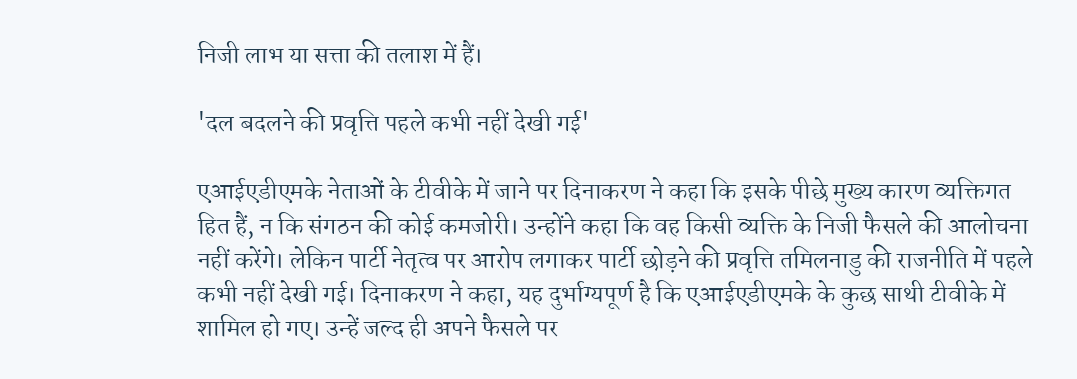निजी लाभ या सत्ता की तलाश में हैं।

'दल बदलने की प्रवृत्ति पहले कभी नहीं देखी गई'

एआईएडीएमके नेताओं के टीवीके में जाने पर दिनाकरण ने कहा कि इसके पीछे मुख्य कारण व्यक्तिगत हित हैं, न कि संगठन की कोई कमजोरी। उन्होंने कहा कि वह किसी व्यक्ति के निजी फैसले की आलोचना नहीं करेंगे। लेकिन पार्टी नेतृत्व पर आरोप लगाकर पार्टी छोड़ने की प्रवृत्ति तमिलनाडु की राजनीति में पहले कभी नहीं देखी गई। दिनाकरण ने कहा, यह दुर्भाग्यपूर्ण है कि एआईएडीएमके के कुछ साथी टीवीके में शामिल हो गए। उन्हें जल्द ही अपने फैसले पर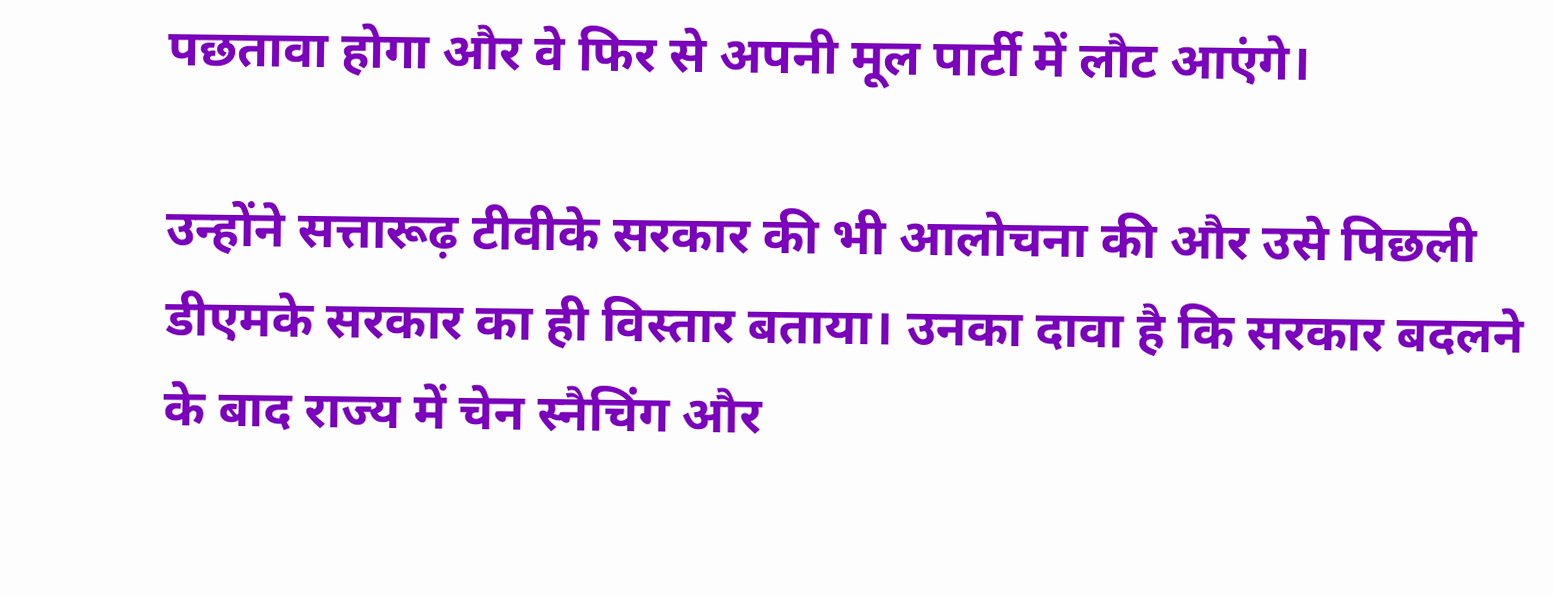पछतावा होगा और वे फिर से अपनी मूल पार्टी में लौट आएंगे।

उन्होंने सत्तारूढ़ टीवीके सरकार की भी आलोचना की और उसे पिछली डीएमके सरकार का ही विस्तार बताया। उनका दावा है कि सरकार बदलने के बाद राज्य में चेन स्नैचिंग और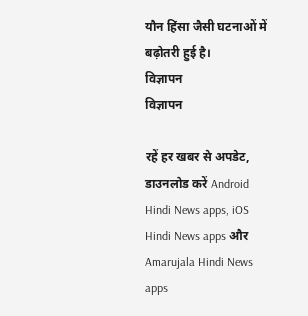यौन हिंसा जैसी घटनाओं में बढ़ोतरी हुई है।
विज्ञापन
विज्ञापन

रहें हर खबर से अपडेट, डाउनलोड करें Android Hindi News apps, iOS Hindi News apps और Amarujala Hindi News apps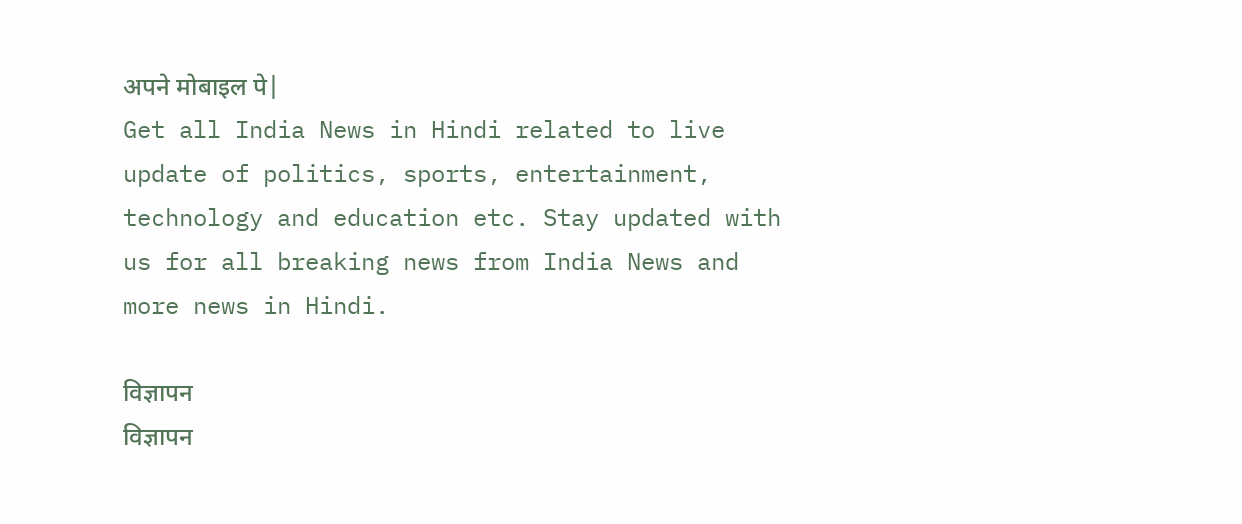अपने मोबाइल पे|
Get all India News in Hindi related to live update of politics, sports, entertainment, technology and education etc. Stay updated with us for all breaking news from India News and more news in Hindi.

विज्ञापन
विज्ञापन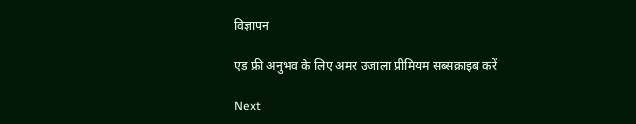विज्ञापन

एड फ्री अनुभव के लिए अमर उजाला प्रीमियम सब्सक्राइब करें

Next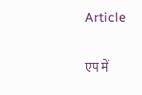Article

एप में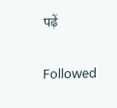पढ़ें

Followed